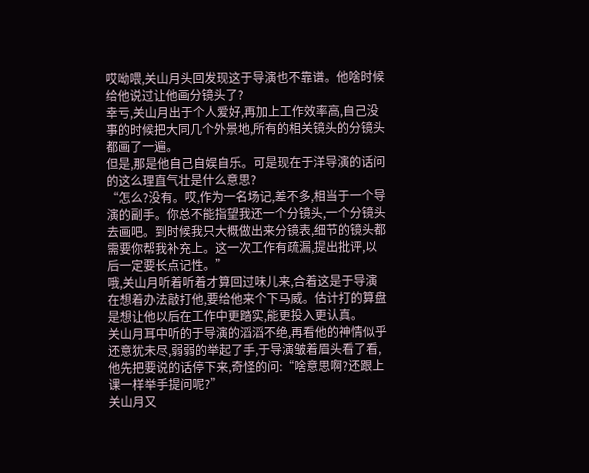哎呦喂,关山月头回发现这于导演也不靠谱。他啥时候给他说过让他画分镜头了?
幸亏,关山月出于个人爱好,再加上工作效率高,自己没事的时候把大同几个外景地,所有的相关镜头的分镜头都画了一遍。
但是,那是他自己自娱自乐。可是现在于洋导演的话问的这么理直气壮是什么意思?
“怎么?没有。哎,作为一名场记,差不多,相当于一个导演的副手。你总不能指望我还一个分镜头,一个分镜头去画吧。到时候我只大概做出来分镜表,细节的镜头都需要你帮我补充上。这一次工作有疏漏,提出批评,以后一定要长点记性。”
哦,关山月听着听着才算回过味儿来,合着这是于导演在想着办法敲打他,要给他来个下马威。估计打的算盘是想让他以后在工作中更踏实,能更投入更认真。
关山月耳中听的于导演的滔滔不绝,再看他的神情似乎还意犹未尽,弱弱的举起了手,于导演皱着眉头看了看,他先把要说的话停下来,奇怪的问:“啥意思啊?还跟上课一样举手提问呢?”
关山月又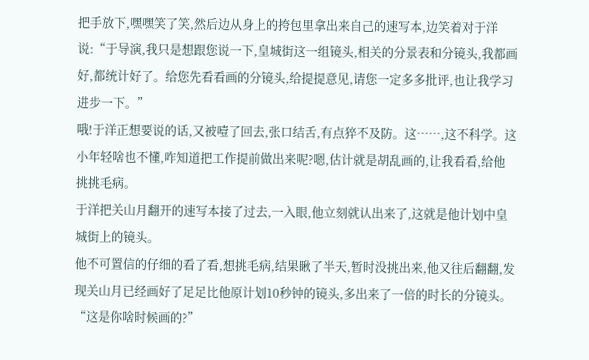把手放下,嘿嘿笑了笑,然后边从身上的挎包里拿出来自己的速写本,边笑着对于洋说:“于导演,我只是想跟您说一下,皇城街这一组镜头,相关的分景表和分镜头,我都画好,都统计好了。给您先看看画的分镜头,给提提意见,请您一定多多批评,也让我学习进步一下。”
哦!于洋正想要说的话,又被噎了回去,张口结舌,有点猝不及防。这……,这不科学。这小年轻啥也不懂,咋知道把工作提前做出来呢?嗯,估计就是胡乱画的,让我看看,给他挑挑毛病。
于洋把关山月翻开的速写本接了过去,一入眼,他立刻就认出来了,这就是他计划中皇城街上的镜头。
他不可置信的仔细的看了看,想挑毛病,结果瞅了半天,暂时没挑出来,他又往后翻翻,发现关山月已经画好了足足比他原计划10秒钟的镜头,多出来了一倍的时长的分镜头。
“这是你啥时候画的?”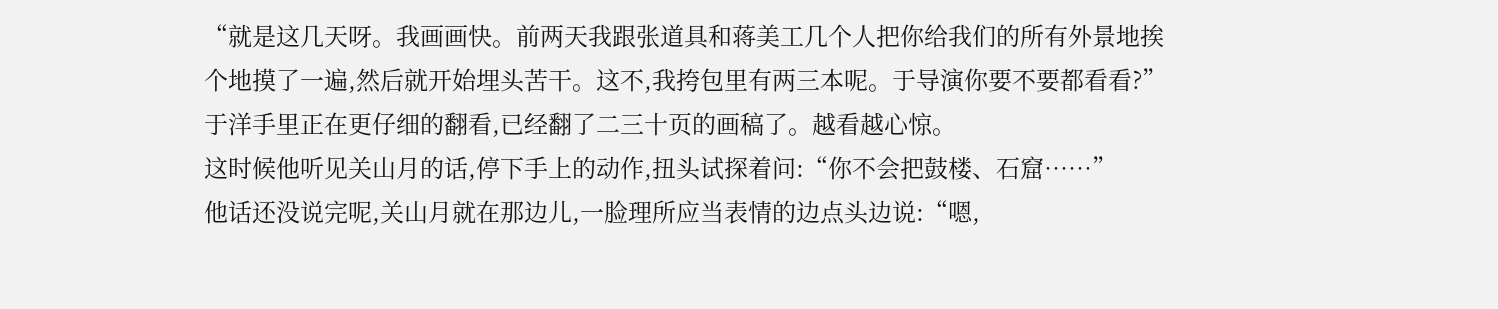“就是这几天呀。我画画快。前两天我跟张道具和蒋美工几个人把你给我们的所有外景地挨个地摸了一遍,然后就开始埋头苦干。这不,我挎包里有两三本呢。于导演你要不要都看看?”
于洋手里正在更仔细的翻看,已经翻了二三十页的画稿了。越看越心惊。
这时候他听见关山月的话,停下手上的动作,扭头试探着问:“你不会把鼓楼、石窟……”
他话还没说完呢,关山月就在那边儿,一脸理所应当表情的边点头边说:“嗯,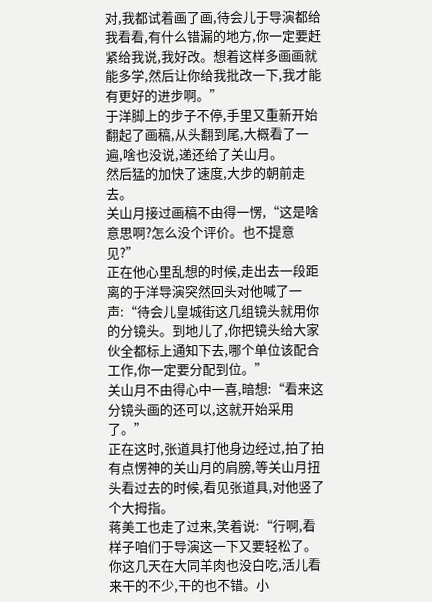对,我都试着画了画,待会儿于导演都给我看看,有什么错漏的地方,你一定要赶紧给我说,我好改。想着这样多画画就能多学,然后让你给我批改一下,我才能有更好的进步啊。”
于洋脚上的步子不停,手里又重新开始翻起了画稿,从头翻到尾,大概看了一遍,啥也没说,递还给了关山月。
然后猛的加快了速度,大步的朝前走去。
关山月接过画稿不由得一愣,“这是啥意思啊?怎么没个评价。也不提意见?”
正在他心里乱想的时候,走出去一段距离的于洋导演突然回头对他喊了一声:“待会儿皇城街这几组镜头就用你的分镜头。到地儿了,你把镜头给大家伙全都标上通知下去,哪个单位该配合工作,你一定要分配到位。”
关山月不由得心中一喜,暗想:“看来这分镜头画的还可以,这就开始采用了。”
正在这时,张道具打他身边经过,拍了拍有点愣神的关山月的肩膀,等关山月扭头看过去的时候,看见张道具,对他竖了个大拇指。
蒋美工也走了过来,笑着说:“行啊,看样子咱们于导演这一下又要轻松了。你这几天在大同羊肉也没白吃,活儿看来干的不少,干的也不错。小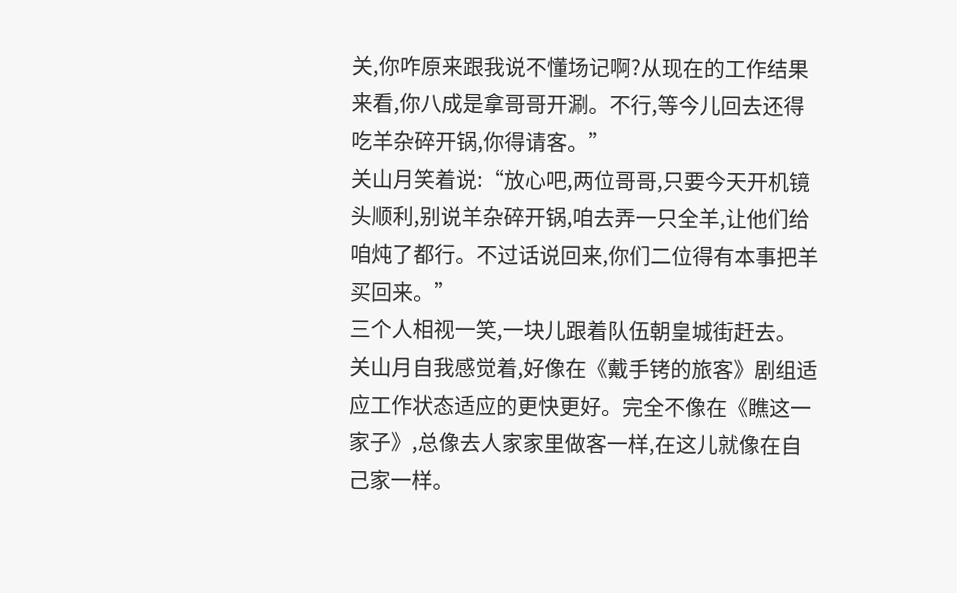关,你咋原来跟我说不懂场记啊?从现在的工作结果来看,你八成是拿哥哥开涮。不行,等今儿回去还得吃羊杂碎开锅,你得请客。”
关山月笑着说:“放心吧,两位哥哥,只要今天开机镜头顺利,别说羊杂碎开锅,咱去弄一只全羊,让他们给咱炖了都行。不过话说回来,你们二位得有本事把羊买回来。”
三个人相视一笑,一块儿跟着队伍朝皇城街赶去。
关山月自我感觉着,好像在《戴手铐的旅客》剧组适应工作状态适应的更快更好。完全不像在《瞧这一家子》,总像去人家家里做客一样,在这儿就像在自己家一样。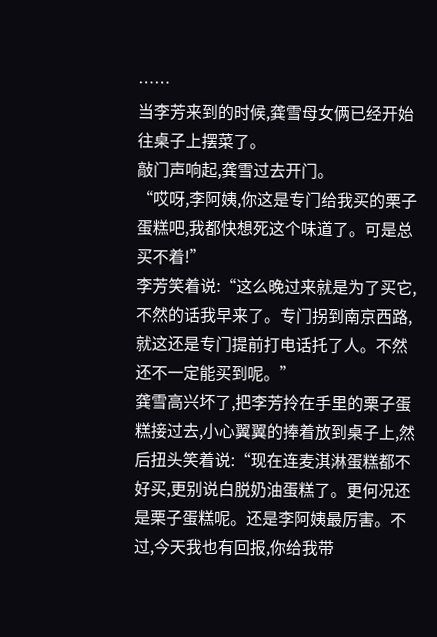……
当李芳来到的时候,龚雪母女俩已经开始往桌子上摆菜了。
敲门声响起,龚雪过去开门。
“哎呀,李阿姨,你这是专门给我买的栗子蛋糕吧,我都快想死这个味道了。可是总买不着!”
李芳笑着说:“这么晚过来就是为了买它,不然的话我早来了。专门拐到南京西路,就这还是专门提前打电话托了人。不然还不一定能买到呢。”
龚雪高兴坏了,把李芳拎在手里的栗子蛋糕接过去,小心翼翼的捧着放到桌子上,然后扭头笑着说:“现在连麦淇淋蛋糕都不好买,更别说白脱奶油蛋糕了。更何况还是栗子蛋糕呢。还是李阿姨最厉害。不过,今天我也有回报,你给我带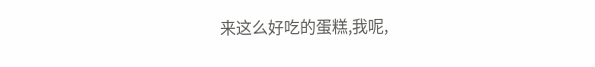来这么好吃的蛋糕,我呢,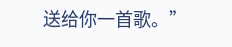送给你一首歌。”